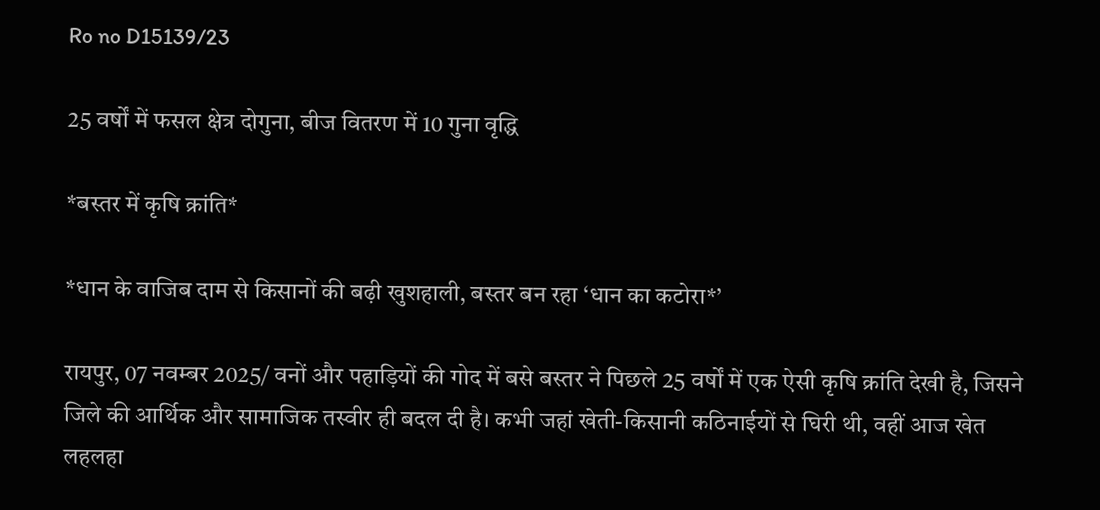Ro no D15139/23

25 वर्षों में फसल क्षेत्र दोगुना, बीज वितरण में 10 गुना वृद्धि

*बस्तर में कृषि क्रांति*

*धान के वाजिब दाम से किसानों की बढ़ी खुशहाली, बस्तर बन रहा ‘धान का कटोरा*’

रायपुर, 07 नवम्बर 2025/ वनों और पहाड़ियों की गोद में बसे बस्तर ने पिछले 25 वर्षों में एक ऐसी कृषि क्रांति देखी है, जिसने जिले की आर्थिक और सामाजिक तस्वीर ही बदल दी है। कभी जहां खेती-किसानी कठिनाईयों से घिरी थी, वहीं आज खेत लहलहा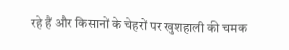रहे हैं और किसानों के चेहरों पर खुशहाली की चमक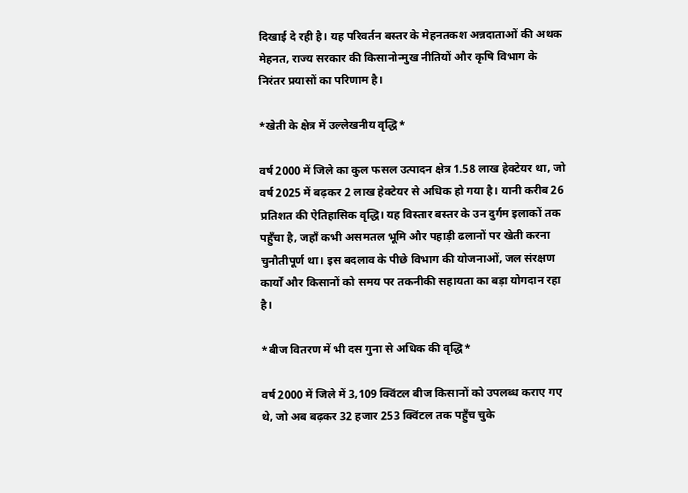दिखाई दे रही है। यह परिवर्तन बस्तर के मेहनतकश अन्नदाताओं की अथक मेहनत, राज्य सरकार की किसानोन्मुख नीतियों और कृषि विभाग के निरंतर प्रयासों का परिणाम है।

*खेती के क्षेत्र में उल्लेखनीय वृद्धि*

वर्ष 2000 में जिले का कुल फसल उत्पादन क्षेत्र 1.58 लाख हेक्टेयर था, जो वर्ष 2025 में बढ़कर 2 लाख हेक्टेयर से अधिक हो गया है। यानी करीब 26 प्रतिशत की ऐतिहासिक वृद्धि। यह विस्तार बस्तर के उन दुर्गम इलाकों तक पहुँचा है, जहाँ कभी असमतल भूमि और पहाड़ी ढलानों पर खेती करना चुनौतीपूर्ण था। इस बदलाव के पीछे विभाग की योजनाओं, जल संरक्षण कार्यों और किसानों को समय पर तकनीकी सहायता का बड़ा योगदान रहा है।

*बीज वितरण में भी दस गुना से अधिक की वृद्धि*

वर्ष 2000 में जिले में 3,109 क्विंटल बीज किसानों को उपलब्ध कराए गए थे, जो अब बढ़कर 32 हजार 253 क्विंटल तक पहुँच चुके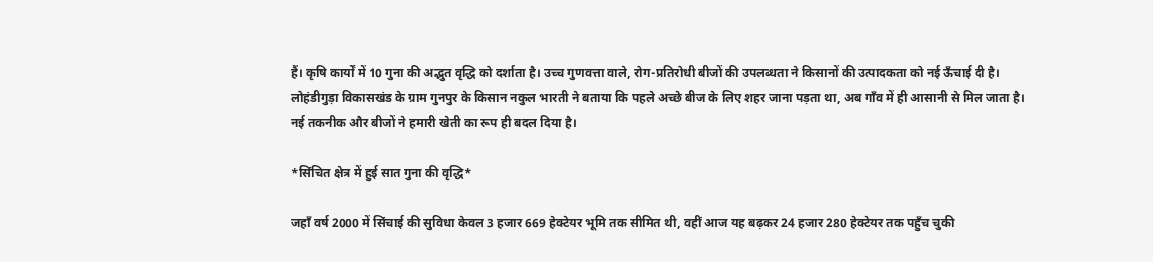हैं। कृषि कार्यों में 10 गुना की अद्भुत वृद्धि को दर्शाता है। उच्च गुणवत्ता वाले, रोग-प्रतिरोधी बीजों की उपलब्धता ने किसानों की उत्पादकता को नई ऊँचाई दी है। लोहंडीगुड़ा विकासखंड के ग्राम गुनपुर के किसान नकुल भारती ने बताया कि पहले अच्छे बीज के लिए शहर जाना पड़ता था, अब गाँव में ही आसानी से मिल जाता है। नई तकनीक और बीजों ने हमारी खेती का रूप ही बदल दिया है।

*सिंचित क्षेत्र में हुई सात गुना की वृद्धि*

जहाँ वर्ष 2000 में सिंचाई की सुविधा केवल 3 हजार 669 हेक्टेयर भूमि तक सीमित थी, वहीं आज यह बढ़कर 24 हजार 280 हेक्टेयर तक पहुँच चुकी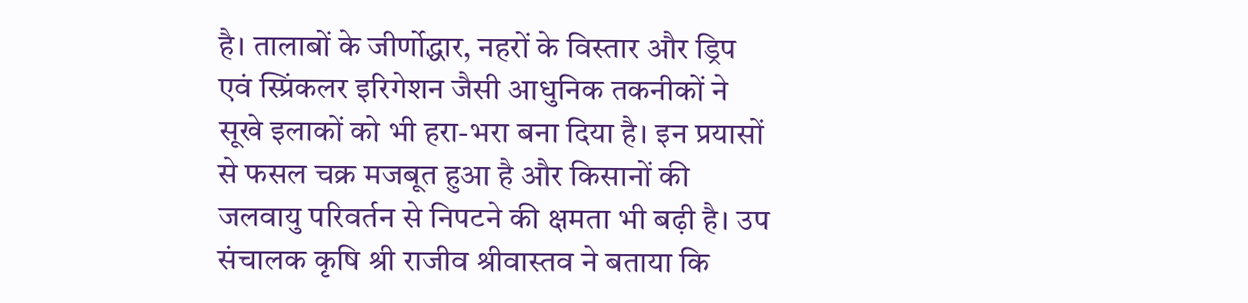है। तालाबों के जीर्णोद्धार, नहरों के विस्तार और ड्रिप एवं स्प्रिंकलर इरिगेशन जैसी आधुनिक तकनीकों ने सूखे इलाकों को भी हरा-भरा बना दिया है। इन प्रयासों से फसल चक्र मजबूत हुआ है और किसानों की जलवायु परिवर्तन से निपटने की क्षमता भी बढ़ी है। उप संचालक कृषि श्री राजीव श्रीवास्तव ने बताया कि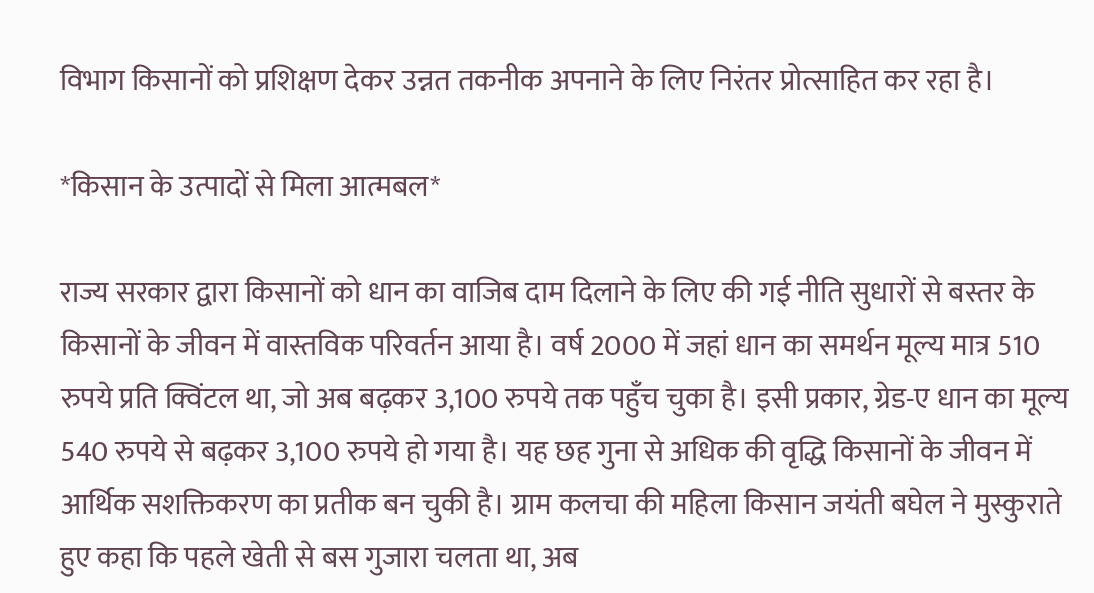विभाग किसानों को प्रशिक्षण देकर उन्नत तकनीक अपनाने के लिए निरंतर प्रोत्साहित कर रहा है।

*किसान के उत्पादों से मिला आत्मबल*

राज्य सरकार द्वारा किसानों को धान का वाजिब दाम दिलाने के लिए की गई नीति सुधारों से बस्तर के किसानों के जीवन में वास्तविक परिवर्तन आया है। वर्ष 2000 में जहां धान का समर्थन मूल्य मात्र 510 रुपये प्रति क्विंटल था, जो अब बढ़कर 3,100 रुपये तक पहुँच चुका है। इसी प्रकार, ग्रेड-ए धान का मूल्य 540 रुपये से बढ़कर 3,100 रुपये हो गया है। यह छह गुना से अधिक की वृद्धि किसानों के जीवन में आर्थिक सशक्तिकरण का प्रतीक बन चुकी है। ग्राम कलचा की महिला किसान जयंती बघेल ने मुस्कुराते हुए कहा कि पहले खेती से बस गुजारा चलता था, अब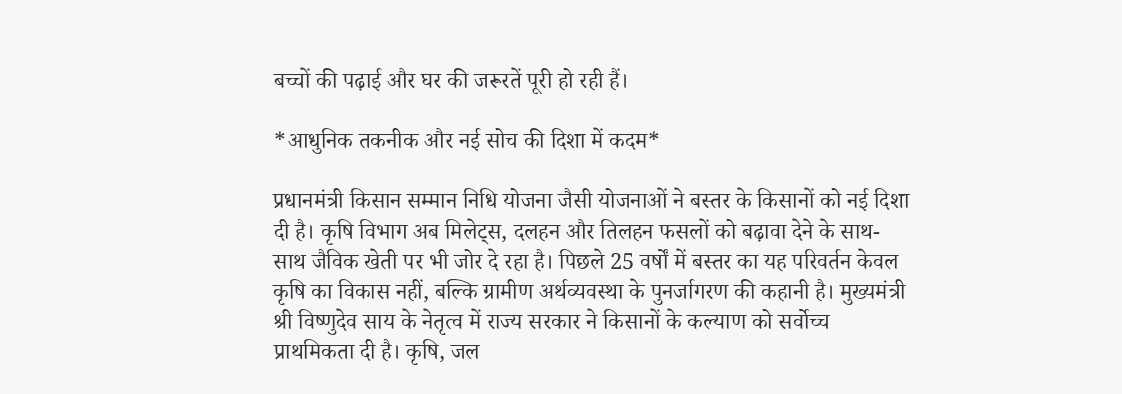बच्चों की पढ़ाई और घर की जरूरतें पूरी हो रही हैं।

*आधुनिक तकनीक और नई सोच की दिशा में कदम*

प्रधानमंत्री किसान सम्मान निधि योजना जैसी योजनाओं ने बस्तर के किसानों को नई दिशा दी है। कृषि विभाग अब मिलेट्स, दलहन और तिलहन फसलों को बढ़ावा देने के साथ-साथ जैविक खेती पर भी जोर दे रहा है। पिछले 25 वर्षों में बस्तर का यह परिवर्तन केवल कृषि का विकास नहीं, बल्कि ग्रामीण अर्थव्यवस्था के पुनर्जागरण की कहानी है। मुख्यमंत्री श्री विष्णुदेव साय के नेतृत्व में राज्य सरकार ने किसानों के कल्याण को सर्वोच्च प्राथमिकता दी है। कृषि, जल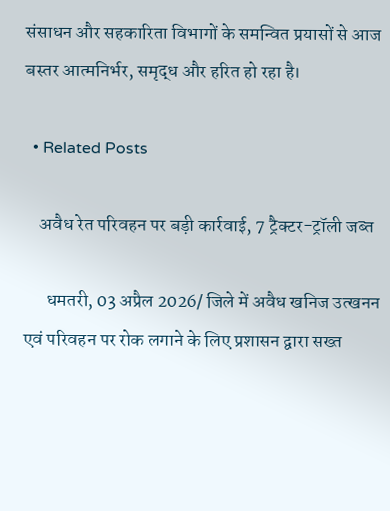संसाधन और सहकारिता विभागों के समन्वित प्रयासों से आज बस्तर आत्मनिर्भर, समृद्ध और हरित हो रहा है।

  • Related Posts

    अवैध रेत परिवहन पर बड़ी कार्रवाई, 7 ट्रैक्टर-ट्रॉली जब्त

      धमतरी, 03 अप्रैल 2026/ जिले में अवैध खनिज उत्खनन एवं परिवहन पर रोक लगाने के लिए प्रशासन द्वारा सख्त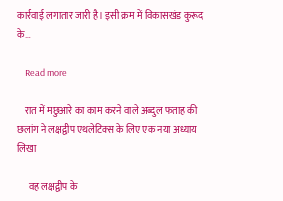कार्रवाई लगातार जारी है। इसी क्रम में विकासखंड कुरूद के…

    Read more

    रात में मछुआरे का काम करने वाले अब्दुल फताह की छलांग ने लक्षद्वीप एथलेटिक्स के लिए एक नया अध्याय लिखा

      वह लक्षद्वीप के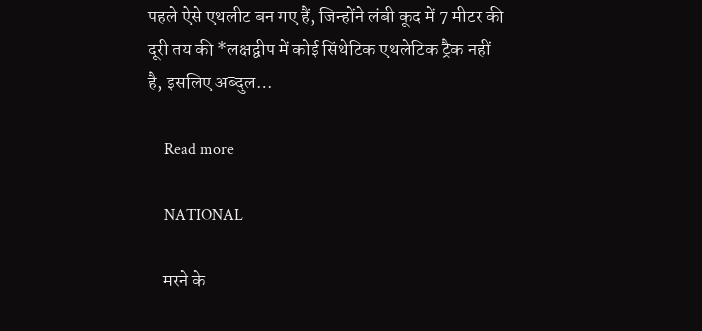पहले ऐसे एथलीट बन गए हैं, जिन्होंने लंबी कूद में 7 मीटर की दूरी तय की *लक्षद्वीप में कोई सिंथेटिक एथलेटिक ट्रैक नहीं है, इसलिए अब्दुल…

    Read more

    NATIONAL

    मरने के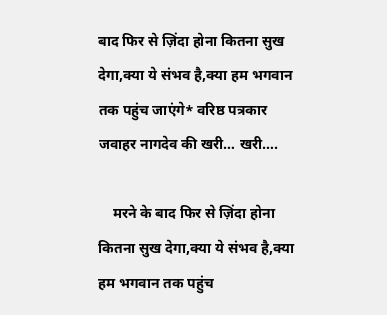बाद फिर से ज़िंदा होना कितना सुख देगा,क्या ये संभव है,क्या हम भगवान तक पहुंच जाएंगे* वरिष्ठ पत्रकार जवाहर नागदेव की खरी… खरी….

    मरने के बाद फिर से ज़िंदा होना कितना सुख देगा,क्या ये संभव है,क्या हम भगवान तक पहुंच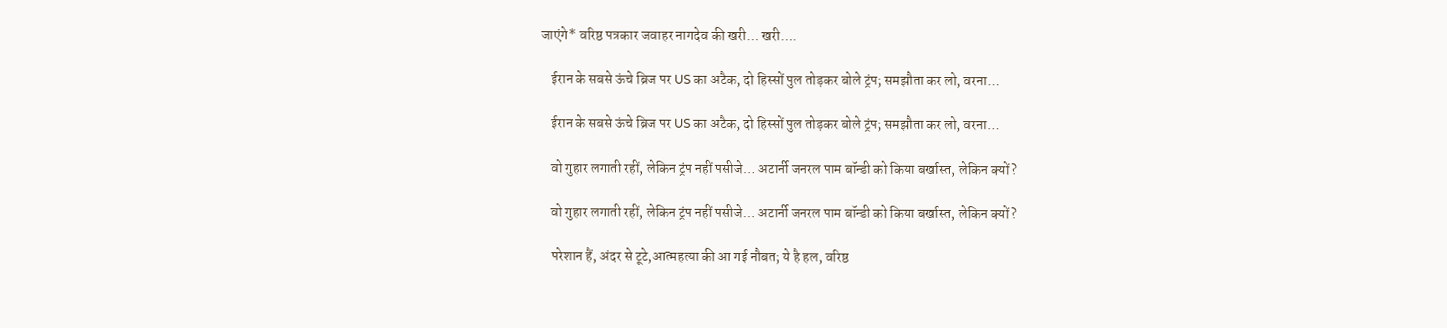जाएंगे* वरिष्ठ पत्रकार जवाहर नागदेव की खरी… खरी….

    ईरान के सबसे ऊंचे ब्रिज पर US का अटैक, दो हिस्सों पुल तोड़कर बोले ट्रंप; समझौता कर लो, वरना…

    ईरान के सबसे ऊंचे ब्रिज पर US का अटैक, दो हिस्सों पुल तोड़कर बोले ट्रंप; समझौता कर लो, वरना…

    वो गुहार लगाती रहीं, लेकिन ट्रंप नहीं पसीजे… अटार्नी जनरल पाम बॉन्डी को किया बर्खास्त, लेकिन क्यों?

    वो गुहार लगाती रहीं, लेकिन ट्रंप नहीं पसीजे… अटार्नी जनरल पाम बॉन्डी को किया बर्खास्त, लेकिन क्यों?

    परेशान हैं, अंदर से टूटे,आत्महत्या की आ गई नौबत; ये है हल, वरिष्ठ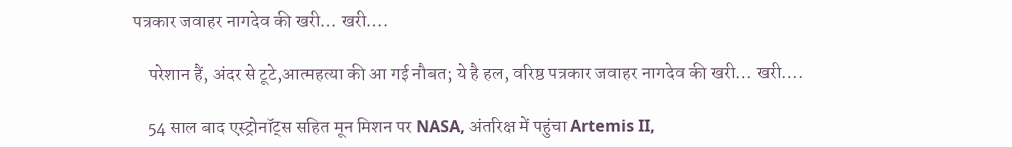पत्रकार जवाहर नागदेव की खरी… खरी….

    परेशान हैं, अंदर से टूटे,आत्महत्या की आ गई नौबत; ये है हल, वरिष्ठ पत्रकार जवाहर नागदेव की खरी… खरी….

    54 साल बाद एस्ट्रोनॉट्स सहित मून मिशन पर NASA, अंतरिक्ष में पहुंचा Artemis II,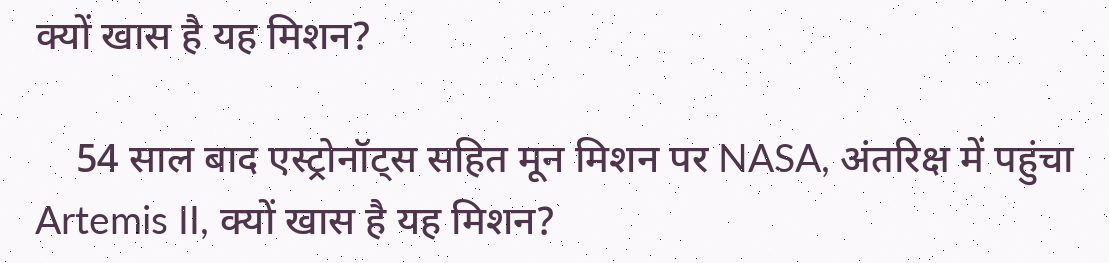क्यों खास है यह मिशन?

    54 साल बाद एस्ट्रोनॉट्स सहित मून मिशन पर NASA, अंतरिक्ष में पहुंचा Artemis II, क्यों खास है यह मिशन?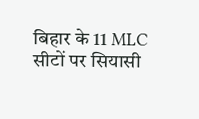बिहार के 11 MLC सीटों पर सियासी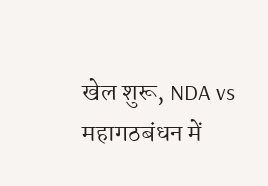खेल शुरू, NDA vs महागठबंधन में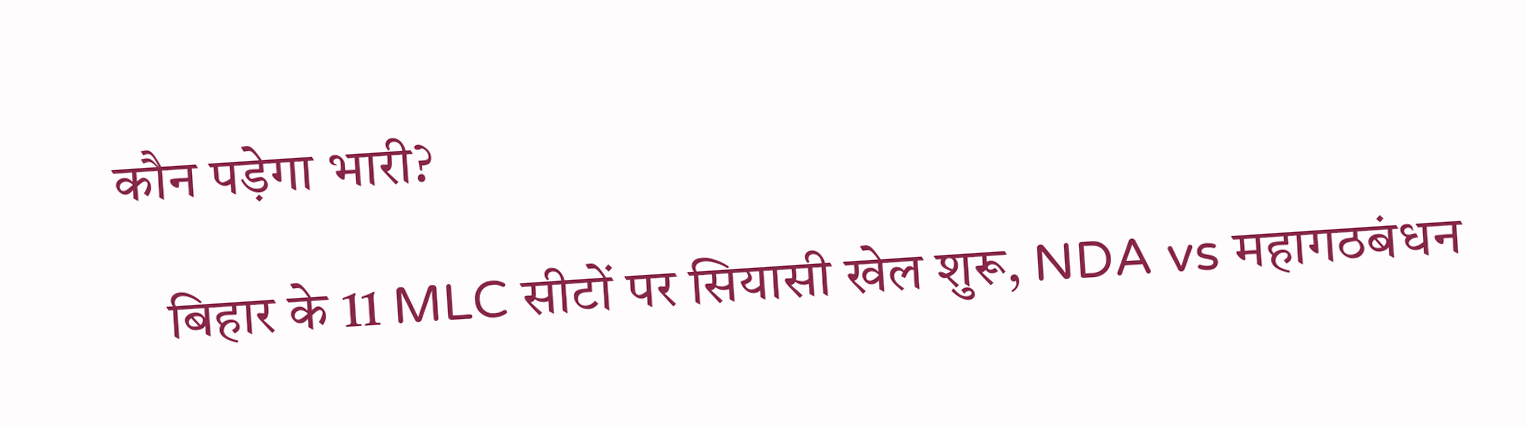कौन पड़ेगा भारी?

    बिहार के 11 MLC सीटों पर सियासी खेल शुरू, NDA vs महागठबंधन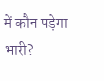में कौन पड़ेगा भारी?